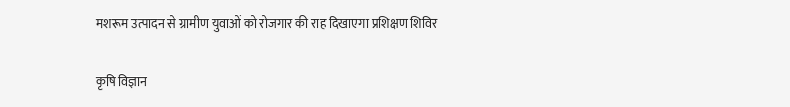मशरूम उत्पादन से ग्रामीण युवाओं को रोजगार की राह दिखाएगा प्रशिक्षण शिविर

कृषि विज्ञान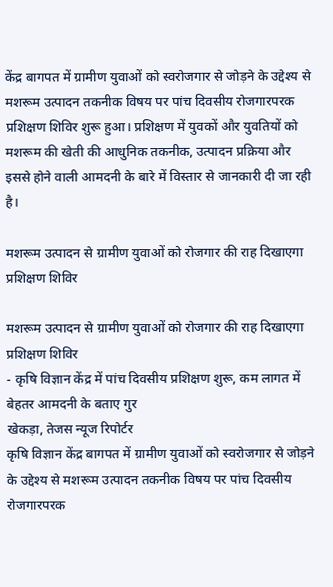केंद्र बागपत में ग्रामीण युवाओं को स्वरोजगार से जोड़ने के उद्देश्य से मशरूम उत्पादन तकनीक विषय पर पांच दिवसीय रोजगारपरक प्रशिक्षण शिविर शुरू हुआ। प्रशिक्षण में युवकों और युवतियों को मशरूम की खेती की आधुनिक तकनीक, उत्पादन प्रक्रिया और इससे होने वाली आमदनी के बारे में विस्तार से जानकारी दी जा रही है।

मशरूम उत्पादन से ग्रामीण युवाओं को रोजगार की राह दिखाएगा प्रशिक्षण शिविर

मशरूम उत्पादन से ग्रामीण युवाओं को रोजगार की राह दिखाएगा प्रशिक्षण शिविर
- कृषि विज्ञान केंद्र में पांच दिवसीय प्रशिक्षण शुरू, कम लागत में बेहतर आमदनी के बताए गुर
खेकड़ा, तेजस न्यूज रिपोर्टर
कृषि विज्ञान केंद्र बागपत में ग्रामीण युवाओं को स्वरोजगार से जोड़ने के उद्देश्य से मशरूम उत्पादन तकनीक विषय पर पांच दिवसीय रोजगारपरक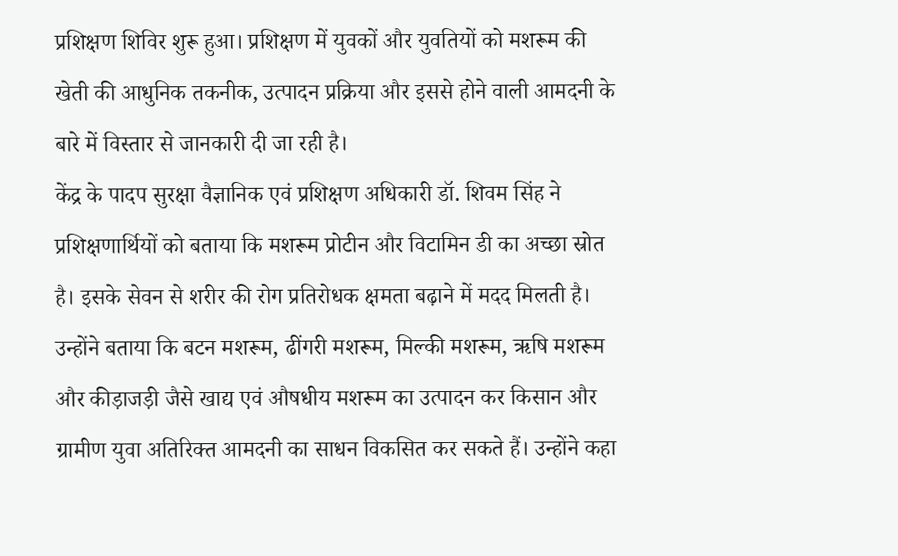प्रशिक्षण शिविर शुरू हुआ। प्रशिक्षण में युवकों और युवतियों को मशरूम की खेती की आधुनिक तकनीक, उत्पादन प्रक्रिया और इससे होने वाली आमदनी के बारे में विस्तार से जानकारी दी जा रही है।
केंद्र के पादप सुरक्षा वैज्ञानिक एवं प्रशिक्षण अधिकारी डॉ. शिवम सिंह ने प्रशिक्षणार्थियों को बताया कि मशरूम प्रोटीन और विटामिन डी का अच्छा स्रोत है। इसके सेवन से शरीर की रोग प्रतिरोधक क्षमता बढ़ाने में मदद मिलती है। उन्होंने बताया कि बटन मशरूम, ढींगरी मशरूम, मिल्की मशरूम, ऋषि मशरूम और कीड़ाजड़ी जैसे खाद्य एवं औषधीय मशरूम का उत्पादन कर किसान और ग्रामीण युवा अतिरिक्त आमदनी का साधन विकसित कर सकते हैं। उन्होंने कहा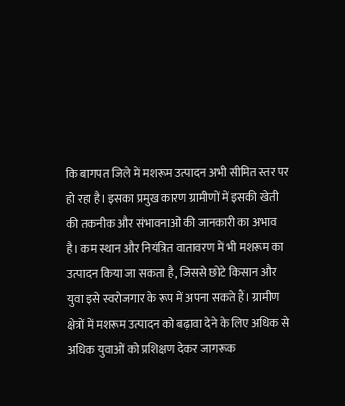कि बागपत जिले में मशरूम उत्पादन अभी सीमित स्तर पर हो रहा है। इसका प्रमुख कारण ग्रामीणों में इसकी खेती की तकनीक और संभावनाओं की जानकारी का अभाव है। कम स्थान और नियंत्रित वातावरण में भी मशरूम का उत्पादन किया जा सकता है, जिससे छोटे किसान और युवा इसे स्वरोजगार के रूप में अपना सकते हैं। ग्रामीण क्षेत्रों में मशरूम उत्पादन को बढ़ावा देने के लिए अधिक से अधिक युवाओं को प्रशिक्षण देकर जागरूक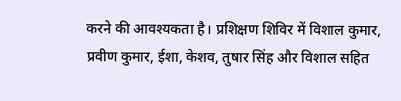करने की आवश्यकता है। प्रशिक्षण शिविर में विशाल कुमार, प्रवीण कुमार, ईशा, केशव, तुषार सिंह और विशाल सहित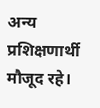अन्य प्रशिक्षणार्थी मौजूद रहे।